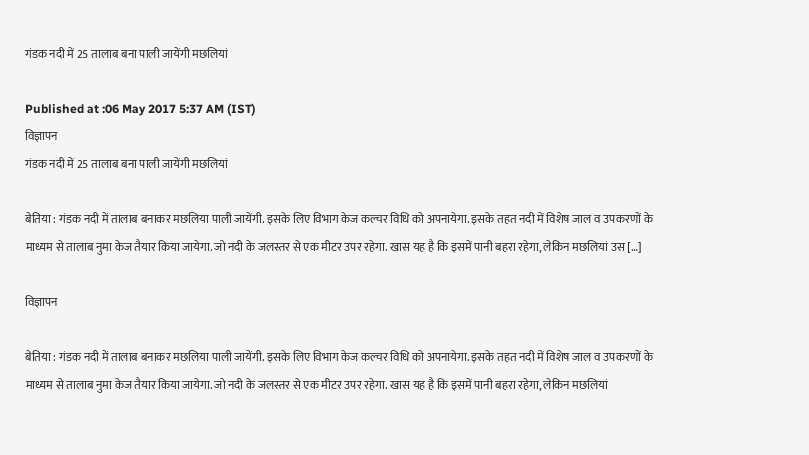गंडक नदी में 25 तालाब बना पाली जायेंगी मछलियां

Published at :06 May 2017 5:37 AM (IST)
विज्ञापन
गंडक नदी में 25 तालाब बना पाली जायेंगी मछलियां

बेतिया : गंडक नदी में तालाब बनाकर मछलिया पाली जायेंगी. इसके लिए विभाग केज कल्चर विधि को अपनायेगा. इसके तहत नदी में विशेष जाल व उपकरणों के माध्यम से तालाब नुमा केज तैयार किया जायेगा. जो नदी के जलस्तर से एक मीटर उपर रहेगा. खास यह है कि इसमें पानी बहरा रहेगा, लेकिन मछलियां उस […]

विज्ञापन

बेतिया : गंडक नदी में तालाब बनाकर मछलिया पाली जायेंगी. इसके लिए विभाग केज कल्चर विधि को अपनायेगा. इसके तहत नदी में विशेष जाल व उपकरणों के माध्यम से तालाब नुमा केज तैयार किया जायेगा. जो नदी के जलस्तर से एक मीटर उपर रहेगा. खास यह है कि इसमें पानी बहरा रहेगा, लेकिन मछलियां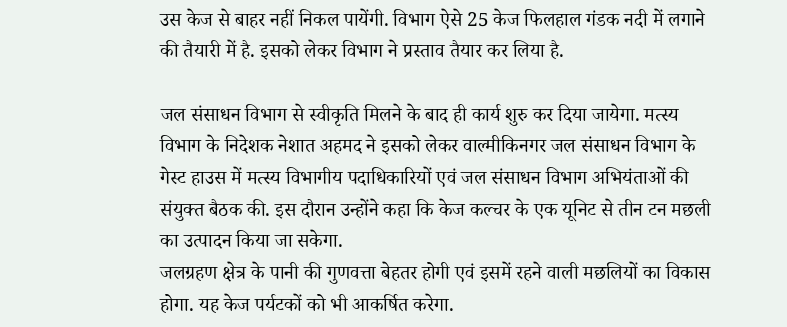उस केज से बाहर नहीं निकल पायेंगी. विभाग ऐसे 25 केज फिलहाल गंडक नदी में लगाने की तैयारी में है. इसको लेकर विभाग ने प्रस्ताव तैयार कर लिया है.

जल संसाधन विभाग से स्वीकृति मिलने के बाद ही कार्य शुरु कर दिया जायेगा. मत्स्य विभाग के निदेशक नेशात अहमद ने इसको लेकर वाल्मीकिनगर जल संसाधन विभाग के गेस्ट हाउस में मत्स्य विभागीय पदाधिकारियों एवं जल संसाधन विभाग अभियंताओं की संयुक्त बैठक की. इस दौरान उन्होंने कहा कि केज कल्चर के एक यूनिट से तीन टन मछली का उत्पादन किया जा सकेगा.
जलग्रहण क्षेत्र के पानी की गुणवत्ता बेहतर होगी एवं इसमें रहने वाली मछलियों का विकास होगा. यह केज पर्यटकों को भी आकर्षित करेगा.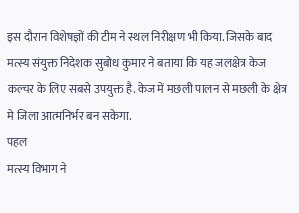इस दौरान विशेषज्ञों की टीम ने स्थल निरीक्षण भी किया. जिसके बाद मत्स्य संयुक्त निदेशक सुबोध कुमार ने बताया कि यह जलक्षेत्र केज कल्चर के लिए सबसे उपयुक्त है. केज में मछली पालन से मछली के क्षेत्र मे जिला आत्मनिर्भर बन सकेगा.
पहल
मत्स्य विभाग ने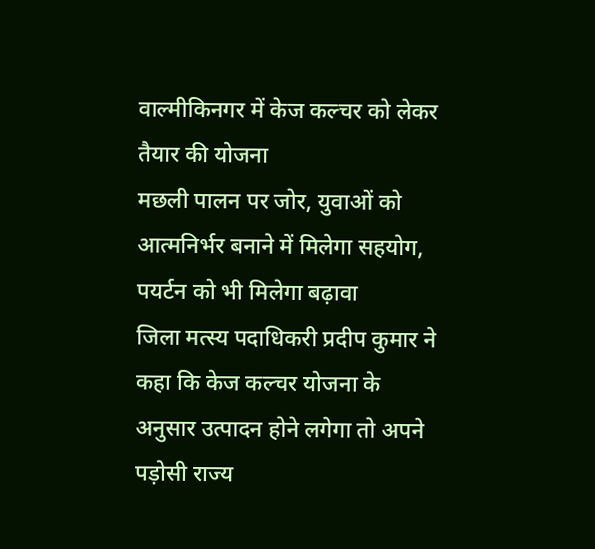वाल्मीकिनगर में केज कल्चर को लेकर तैयार की योजना
मछली पालन पर जोर, युवाओं को आत्मनिर्भर बनाने में मिलेगा सहयोग, पयर्टन को भी मिलेगा बढ़ावा
जिला मत्स्य पदाधिकरी प्रदीप कुमार ने कहा कि केज कल्चर योजना के अनुसार उत्पादन होने लगेगा तो अपने पड़ोसी राज्य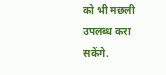को भी मछली उपलब्ध करा सकेंगे.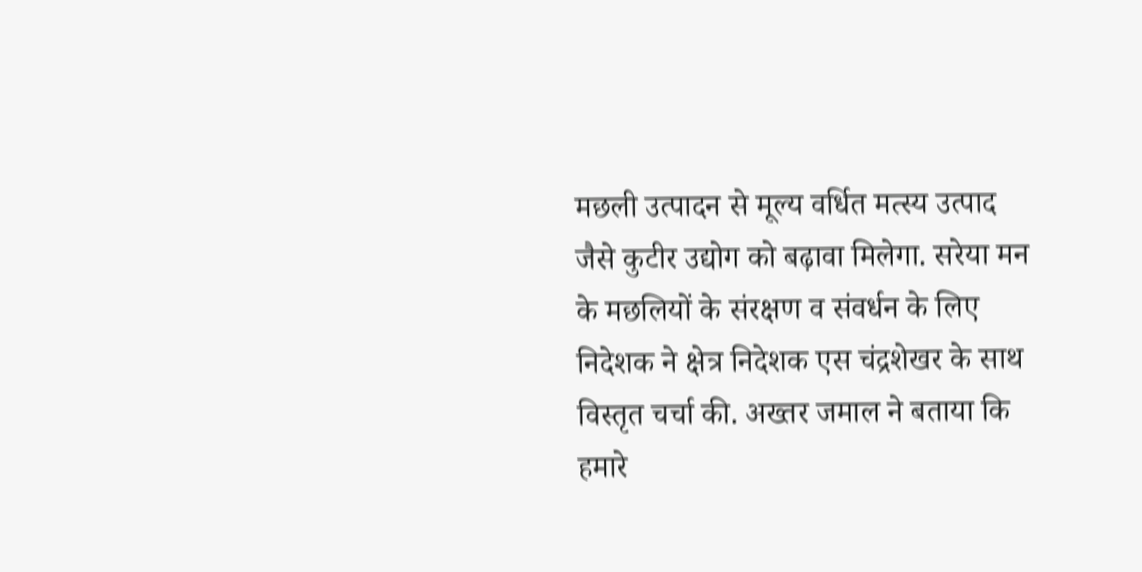मछली उत्पादन से मूल्य वर्धित मत्स्य उत्पाद जैसे कुटीर उद्योग को बढ़ावा मिलेगा. सरेया मन के मछलियों के संरक्षण व संवर्धन के लिए निदेशक ने क्षेत्र निदेशक एस चंद्रशेखर के साथ विस्तृत चर्चा की. अख्तर जमाल ने बताया कि हमारे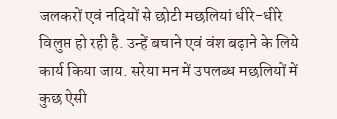जलकरों एवं नदियों से छोटी मछलियां धीरे-धीरे विलुप्त हो रही है. उन्हें बचाने एवं वंश बढ़ाने के लिये कार्य किया जाय. सरेया मन में उपलब्ध मछलियों में कुछ ऐसी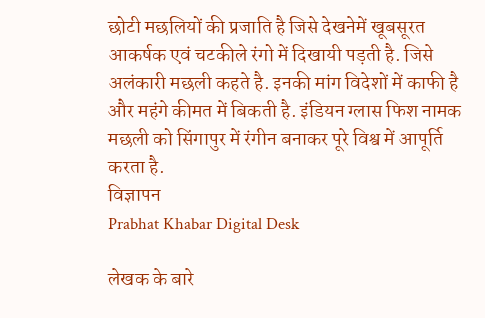छोटी मछलियों की प्रजाति है जिसे देखनेमें खूबसूरत आकर्षक एवं चटकीले रंगो में दिखायी पड़ती है. जिसे अलंकारी मछली कहते है. इनकी मांग विदेशों में काफी है और महंगे कीमत में बिकती है. इंडियन ग्लास फिश नामक मछली को सिंगापुर में रंगीन बनाकर पूरे विश्व में आपूर्ति करता है.
विज्ञापन
Prabhat Khabar Digital Desk

लेखक के बारे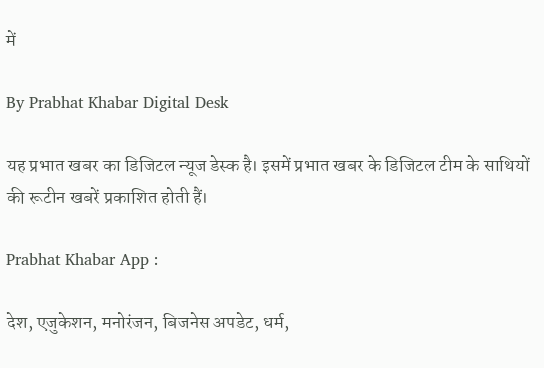में

By Prabhat Khabar Digital Desk

यह प्रभात खबर का डिजिटल न्यूज डेस्क है। इसमें प्रभात खबर के डिजिटल टीम के साथियों की रूटीन खबरें प्रकाशित होती हैं।

Prabhat Khabar App :

देश, एजुकेशन, मनोरंजन, बिजनेस अपडेट, धर्म,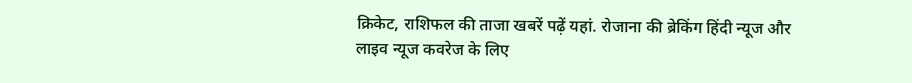क्रिकेट, राशिफल की ताजा खबरें पढ़ें यहां. रोजाना की ब्रेकिंग हिंदी न्यूज और लाइव न्यूज कवरेज के लिए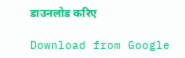डाउनलोड करिए

Download from Google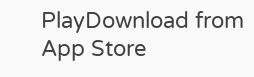PlayDownload from App Store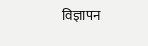विज्ञापन